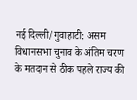नई दिल्ली/गुवाहाटी: असम विधानसभा चुनाव के अंतिम चरण के मतदान से ठीक पहले राज्य की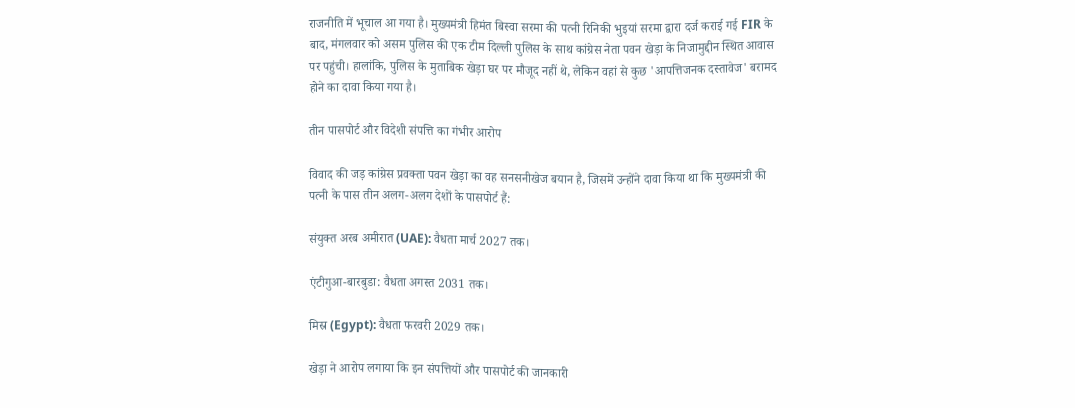राजनीति में भूचाल आ गया है। मुख्यमंत्री हिमंत बिस्वा सरमा की पत्नी रिनिकी भुइयां सरमा द्वारा दर्ज कराई गई FIR के बाद, मंगलवार को असम पुलिस की एक टीम दिल्ली पुलिस के साथ कांग्रेस नेता पवन खेड़ा के निजामुद्दीन स्थित आवास पर पहुंची। हालांकि, पुलिस के मुताबिक खेड़ा घर पर मौजूद नहीं थे, लेकिन वहां से कुछ 'आपत्तिजनक दस्तावेज' बरामद होने का दावा किया गया है।

तीन पासपोर्ट और विदेशी संपत्ति का गंभीर आरोप

विवाद की जड़ कांग्रेस प्रवक्ता पवन खेड़ा का वह सनसनीखेज बयान है, जिसमें उन्होंने दावा किया था कि मुख्यमंत्री की पत्नी के पास तीन अलग-अलग देशों के पासपोर्ट हैं:

संयुक्त अरब अमीरात (UAE): वैधता मार्च 2027 तक।

एंटीगुआ-बारबुडा: वैधता अगस्त 2031 तक।

मिस्र (Egypt): वैधता फरवरी 2029 तक।

खेड़ा ने आरोप लगाया कि इन संपत्तियों और पासपोर्ट की जानकारी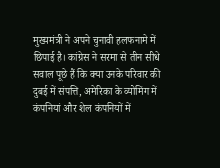मुख्यमंत्री ने अपने चुनावी हलफनामे में छिपाई है। कांग्रेस ने सरमा से तीन सीधे सवाल पूछे हैं कि क्या उनके परिवार की दुबई में संपत्ति, अमेरिका के व्योमिंग में कंपनियां और शेल कंपनियों में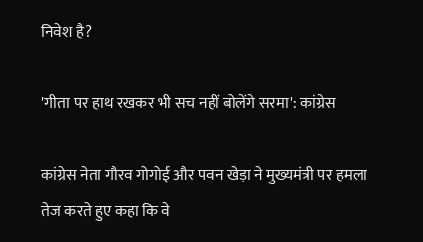निवेश है?

'गीता पर हाथ रखकर भी सच नहीं बोलेंगे सरमा': कांग्रेस

कांग्रेस नेता गौरव गोगोई और पवन खेड़ा ने मुख्यमंत्री पर हमला तेज करते हुए कहा कि वे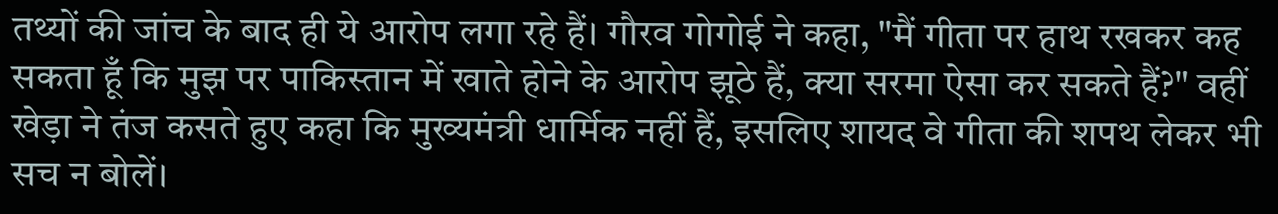तथ्यों की जांच के बाद ही ये आरोप लगा रहे हैं। गौरव गोगोई ने कहा, "मैं गीता पर हाथ रखकर कह सकता हूँ कि मुझ पर पाकिस्तान में खाते होने के आरोप झूठे हैं, क्या सरमा ऐसा कर सकते हैं?" वहीं खेड़ा ने तंज कसते हुए कहा कि मुख्यमंत्री धार्मिक नहीं हैं, इसलिए शायद वे गीता की शपथ लेकर भी सच न बोलें।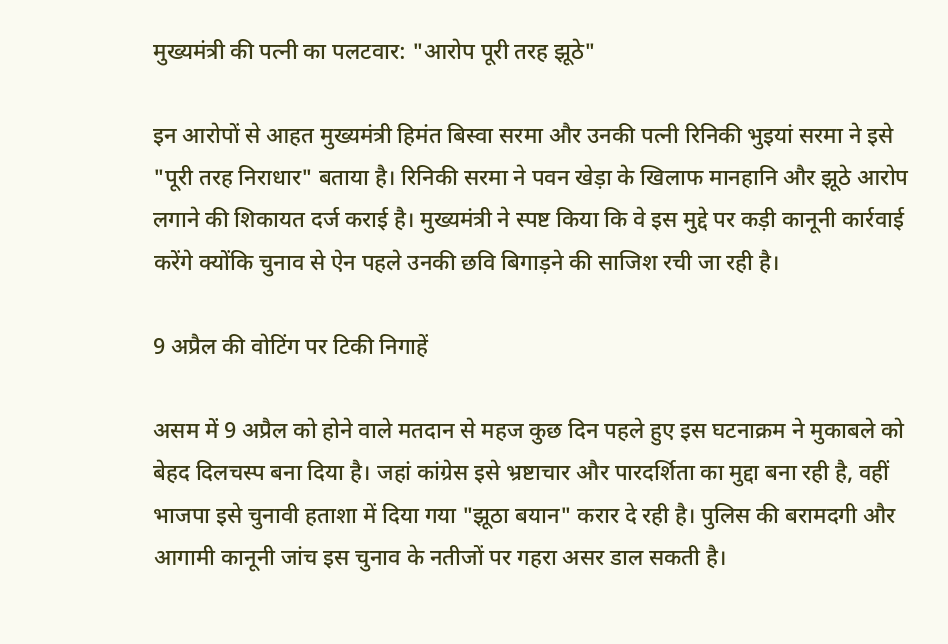मुख्यमंत्री की पत्नी का पलटवार: "आरोप पूरी तरह झूठे"

इन आरोपों से आहत मुख्यमंत्री हिमंत बिस्वा सरमा और उनकी पत्नी रिनिकी भुइयां सरमा ने इसे "पूरी तरह निराधार" बताया है। रिनिकी सरमा ने पवन खेड़ा के खिलाफ मानहानि और झूठे आरोप लगाने की शिकायत दर्ज कराई है। मुख्यमंत्री ने स्पष्ट किया कि वे इस मुद्दे पर कड़ी कानूनी कार्रवाई करेंगे क्योंकि चुनाव से ऐन पहले उनकी छवि बिगाड़ने की साजिश रची जा रही है।

9 अप्रैल की वोटिंग पर टिकी निगाहें

असम में 9 अप्रैल को होने वाले मतदान से महज कुछ दिन पहले हुए इस घटनाक्रम ने मुकाबले को बेहद दिलचस्प बना दिया है। जहां कांग्रेस इसे भ्रष्टाचार और पारदर्शिता का मुद्दा बना रही है, वहीं भाजपा इसे चुनावी हताशा में दिया गया "झूठा बयान" करार दे रही है। पुलिस की बरामदगी और आगामी कानूनी जांच इस चुनाव के नतीजों पर गहरा असर डाल सकती है।